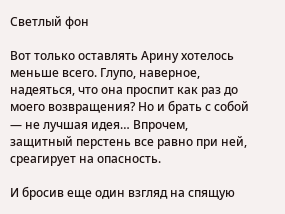Светлый фон

Вот только оставлять Арину хотелось меньше всего. Глупо, наверное, надеяться, что она проспит как раз до моего возвращения? Но и брать с собой — не лучшая идея… Впрочем, защитный перстень все равно при ней, среагирует на опасность.

И бросив еще один взгляд на спящую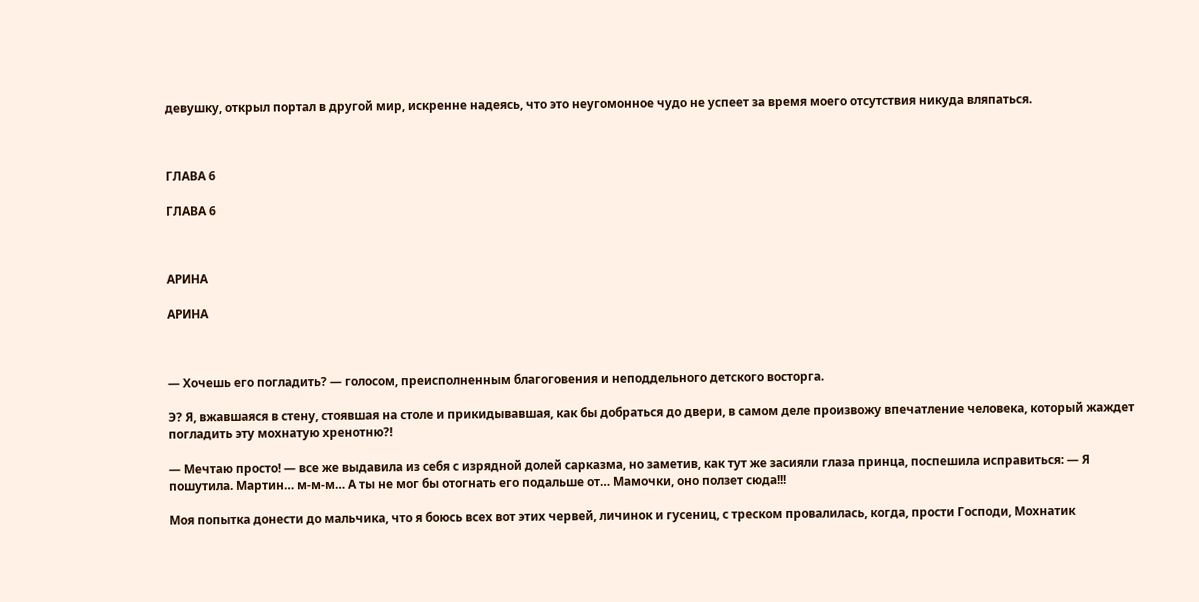девушку, открыл портал в другой мир, искренне надеясь, что это неугомонное чудо не успеет за время моего отсутствия никуда вляпаться.



ГЛАВА 6

ГЛАВА 6



АРИНА

АРИНА



— Хочешь его погладить? — голосом, преисполненным благоговения и неподдельного детского восторга.

Э? Я, вжавшаяся в стену, стоявшая на столе и прикидывавшая, как бы добраться до двери, в самом деле произвожу впечатление человека, который жаждет погладить эту мохнатую хренотню?!

— Мечтаю просто! — все же выдавила из себя с изрядной долей сарказма, но заметив, как тут же засияли глаза принца, поспешила исправиться: — Я пошутила. Мартин… м-м-м… А ты не мог бы отогнать его подальше от… Мамочки, оно ползет сюда!!!

Моя попытка донести до мальчика, что я боюсь всех вот этих червей, личинок и гусениц, с треском провалилась, когда, прости Господи, Мохнатик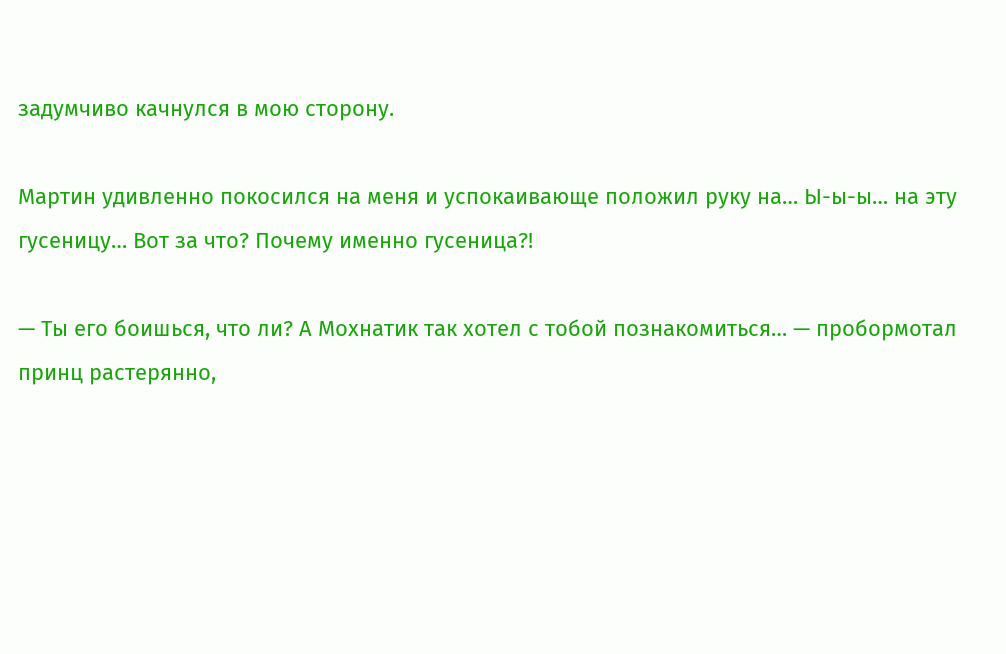задумчиво качнулся в мою сторону.

Мартин удивленно покосился на меня и успокаивающе положил руку на… Ы-ы-ы… на эту гусеницу… Вот за что? Почему именно гусеница?!

— Ты его боишься, что ли? А Мохнатик так хотел с тобой познакомиться… — пробормотал принц растерянно,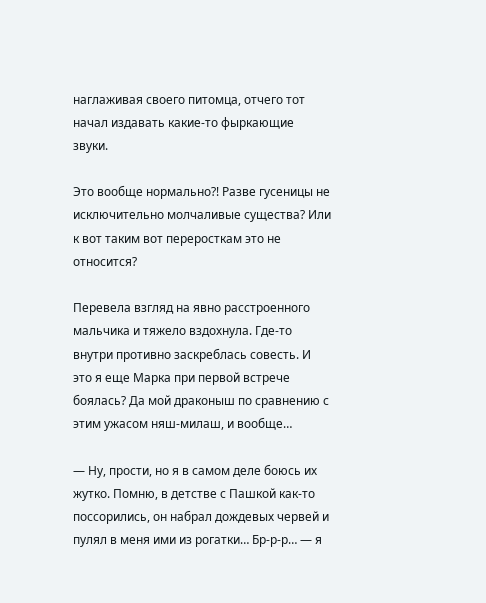наглаживая своего питомца, отчего тот начал издавать какие-то фыркающие звуки.

Это вообще нормально?! Разве гусеницы не исключительно молчаливые существа? Или к вот таким вот переросткам это не относится?

Перевела взгляд на явно расстроенного мальчика и тяжело вздохнула. Где-то внутри противно заскреблась совесть. И это я еще Марка при первой встрече боялась? Да мой драконыш по сравнению с этим ужасом няш-милаш, и вообще…

— Ну, прости, но я в самом деле боюсь их жутко. Помню, в детстве с Пашкой как-то поссорились, он набрал дождевых червей и пулял в меня ими из рогатки… Бр-р-р… — я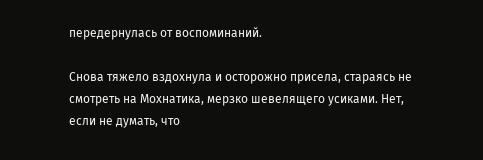передернулась от воспоминаний.

Снова тяжело вздохнула и осторожно присела, стараясь не смотреть на Мохнатика, мерзко шевелящего усиками. Нет, если не думать, что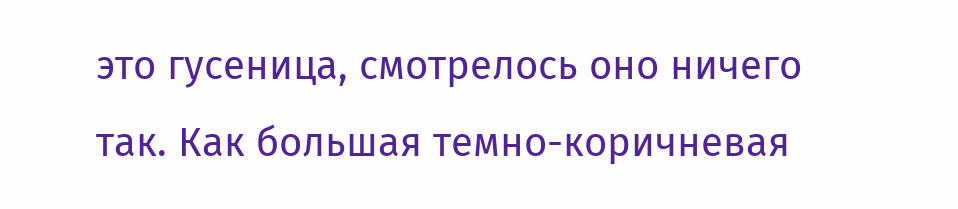это гусеница, смотрелось оно ничего так. Как большая темно-коричневая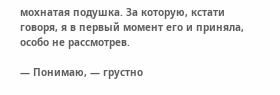мохнатая подушка. За которую, кстати говоря, я в первый момент его и приняла, особо не рассмотрев.

— Понимаю, — грустно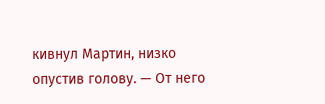кивнул Мартин, низко опустив голову. — От него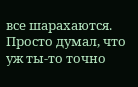все шарахаются. Просто думал, что уж ты-то точно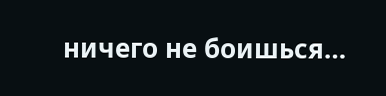ничего не боишься…